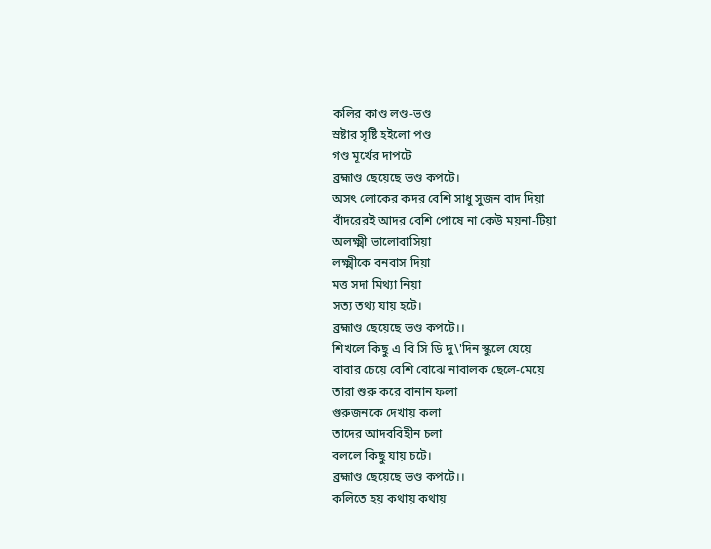কলির কাণ্ড লণ্ড-ভণ্ড
স্রষ্টার সৃষ্টি হইলো পণ্ড
গণ্ড মূর্খের দাপটে
ব্রহ্মাণ্ড ছেয়েছে ভণ্ড কপটে।
অসৎ লোকের কদর বেশি সাধু সুজন বাদ দিয়া
বাঁদরেরই আদর বেশি পোষে না কেউ ময়না-টিয়া
অলক্ষ্মী ভালোবাসিয়া
লক্ষ্মীকে বনবাস দিয়া
মত্ত সদা মিথ্যা নিয়া
সত্য তথ্য যায় হটে।
ব্রহ্মাণ্ড ছেয়েছে ভণ্ড কপটে।।
শিখলে কিছু এ বি সি ডি দু\'দিন স্কুলে যেয়ে
বাবার চেয়ে বেশি বোঝে নাবালক ছেলে-মেয়ে
তারা শুরু করে বানান ফলা
গুরুজনকে দেখায় কলা
তাদের আদববিহীন চলা
বললে কিছু যায় চটে।
ব্রহ্মাণ্ড ছেয়েছে ভণ্ড কপটে।।
কলিতে হয় কথায় কথায়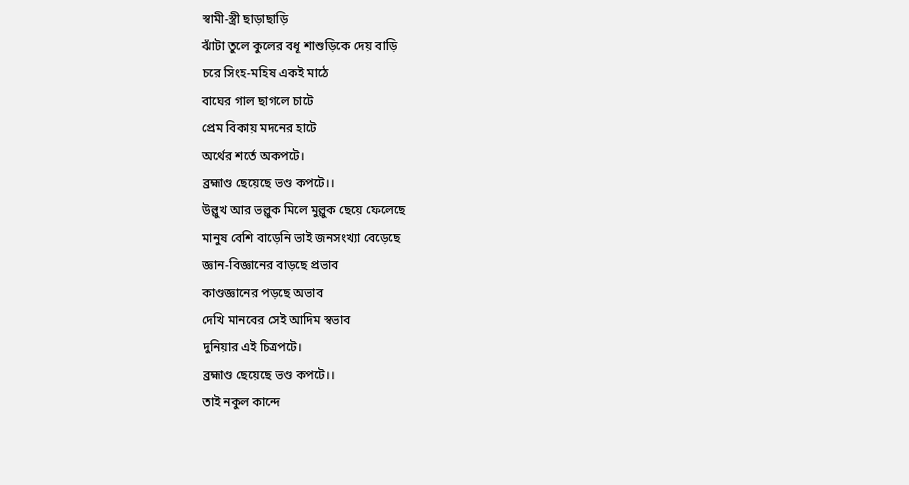স্বামী-স্ত্রী ছাড়াছাড়ি
ঝাঁটা তুলে কুলের বধূ শাশুড়িকে দেয় বাড়ি
চরে সিংহ-মহিষ একই মাঠে
বাঘের গাল ছাগলে চাটে
প্রেম বিকায় মদনের হাটে
অর্থের শর্তে অকপটে।
ব্রহ্মাণ্ড ছেয়েছে ভণ্ড কপটে।।
উল্লুখ আর ভল্লুক মিলে মুল্লুক ছেয়ে ফেলেছে
মানুষ বেশি বাড়েনি ভাই জনসংখ্যা বেড়েছে
জ্ঞান-বিজ্ঞানের বাড়ছে প্রভাব
কাণ্ডজ্ঞানের পড়ছে অভাব
দেখি মানবের সেই আদিম স্বভাব
দুনিয়ার এই চিত্রপটে।
ব্রহ্মাণ্ড ছেয়েছে ভণ্ড কপটে।।
তাই নকুল কান্দে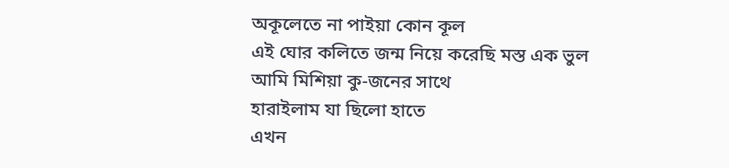অকূলেতে না পাইয়া কোন কূল
এই ঘোর কলিতে জন্ম নিয়ে করেছি মস্ত এক ভুল
আমি মিশিয়া কু-জনের সাথে
হারাইলাম যা ছিলো হাতে
এখন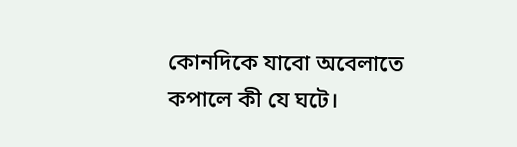কোনদিকে যাবো অবেলাতে
কপালে কী যে ঘটে।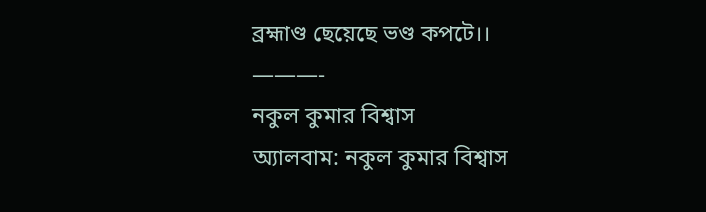ব্রহ্মাণ্ড ছেয়েছে ভণ্ড কপটে।।
———-
নকুল কুমার বিশ্বাস
অ্যালবাম: নকুল কুমার বিশ্বাস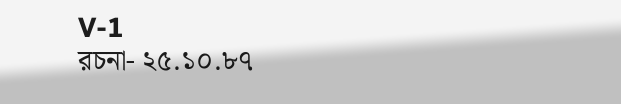V-1
রচনা- ২৫.১০.৮৭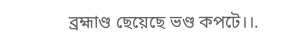ব্রহ্মাণ্ড ছেয়েছে ভণ্ড কপটে।।.